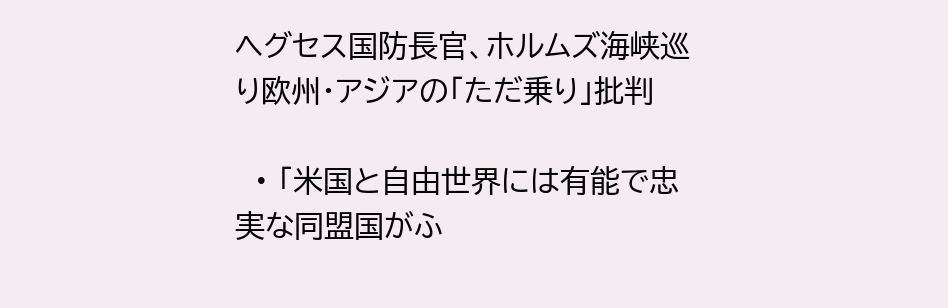ヘグセス国防長官、ホルムズ海峡巡り欧州・アジアの「ただ乗り」批判

  • 「米国と自由世界には有能で忠実な同盟国がふ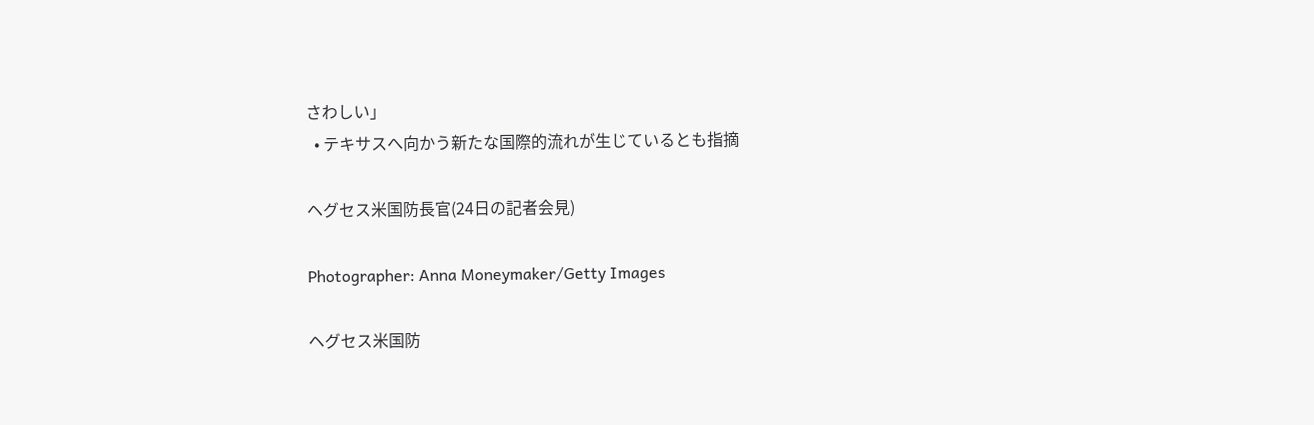さわしい」
  • テキサスへ向かう新たな国際的流れが生じているとも指摘

ヘグセス米国防長官(24日の記者会見)

Photographer: Anna Moneymaker/Getty Images

ヘグセス米国防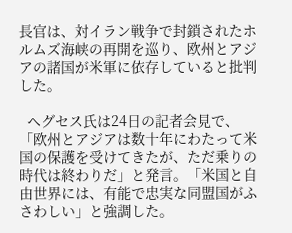長官は、対イラン戦争で封鎖されたホルムズ海峡の再開を巡り、欧州とアジアの諸国が米軍に依存していると批判した。

  ヘグセス氏は24日の記者会見で、「欧州とアジアは数十年にわたって米国の保護を受けてきたが、ただ乗りの時代は終わりだ」と発言。「米国と自由世界には、有能で忠実な同盟国がふさわしい」と強調した。